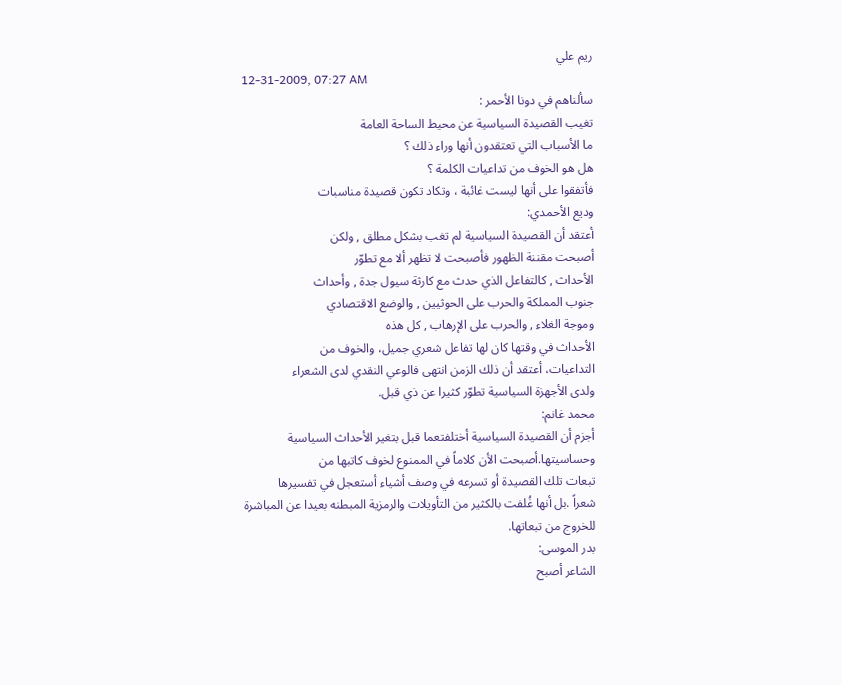ريم علي
12-31-2009, 07:27 AM
سألناهم في دونا الأحمر :
تغيب القصيدة السياسية عن محيط الساحة العامة
ما الأسباب التي تعتقدون أنها وراء ذلك ؟
هل هو الخوف من تداعيات الكلمة ؟
فأتفقوا على أنها ليست غائبة ، وتكاد تكون قصيدة مناسبات
وديع الأحمدي:
أعتقد أن القصيدة السياسية لم تغب بشكل مطلق , ولكن
أصبحت مقننة الظهور فأصبحت لا تظهر ألا مع تطوّر
الأحداث , كالتفاعل الذي حدث مع كارثة سيول جدة , وأحداث
جنوب المملكة والحرب على الحوثيين , والوضع الاقتصادي
وموجة الغلاء , والحرب على الإرهاب , كل هذه
الأحداث في وقتها كان لها تفاعل شعري جميل، والخوف من
التداعيات، أعتقد أن ذلك الزمن انتهى فالوعي النقدي لدى الشعراء
ولدى الأجهزة السياسية تطوّر كثيرا عن ذي قبل.
محمد غانم:
أجزم أن القصيدة السياسية أختلفتعما قبل بتغير الأحداث السياسية
وحساسيتها.أصبحت الأن كلاماً في الممنوع لخوف كاتبها من
تبعات تلك القصيدة أو تسرعه في وصف أشياء أستعجل في تفسيرها
شعراً .بل أنها غُلفت بالكثير من التأويلات والرمزية المبطنه بعيدا عن المباشرة
للخروج من تبعاتها.
بدر الموسى:
الشاعر أصبح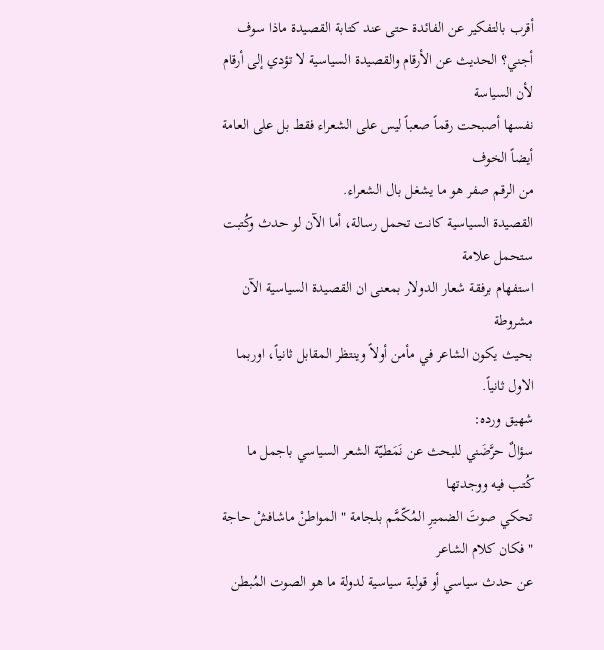أقرب بالتفكير عن الفائدة حتى عند كتابة القصيدة ماذا سوف
أجني؟ الحديث عن الأرقام والقصيدة السياسية لا تؤدي إلى أرقام لأن السياسة
نفسها أصبحت رقماً صعباً ليس على الشعراء فقط بل على العامة أيضاً الخوف
من الرقم صفر هو ما يشغل بال الشعراء.
القصيدة السياسية كانت تحمل رسالة، أما الآن لو حدث وكُتبت ستحمل علامة
استفهام برفقة شعار الدولار بمعنى ان القصيدة السياسية الآن مشروطة
بحيث يكون الشاعر في مأمن أولاً وينتظر المقابل ثانياً، اوربما الاول ثانياً.
شهيق ورده:
سؤالٌ حرَّضَني للبحث عن نَمَطيّة الشعر السياسي باجمل ما كُتب فيه ووجدتها
تحكي صوتَ الضميرِ المُكّمَّم بلجامة " المواطنْ ماشافشْ حاجة " فكان كلام الشاعر
عن حدث سياسي أو قولبة سياسية لدولة ما هو الصوت المُبطن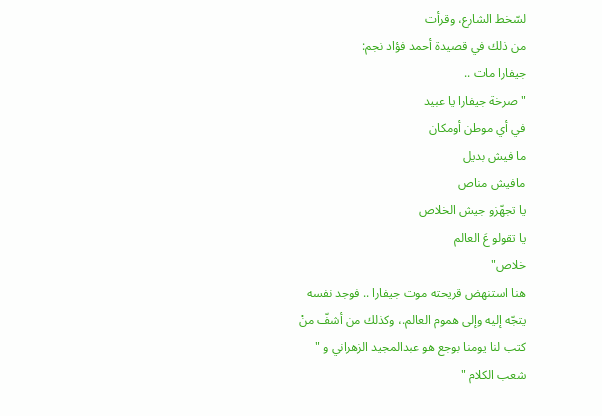لسّخط الشارع، وقرأت
من ذلك في قصيدة أحمد فؤاد نجم:
جيفارا مات ..
" صرخة جيفارا يا عبيد
في أي موطن أومكان
ما فيش بديل
مافيش مناص
يا تجهّزو جيش الخلاص
يا تقولو عَ العالم
خلاص"
هنا استنهض قريحته موت جيفارا .. فوجد نفسه
يتجّه إليه وإلى هموم العالم.، وكذلك من أشفّ منْ
كتب لنا يومنا بوجع هو عبدالمجيد الزهراني و "
شعب الكلام "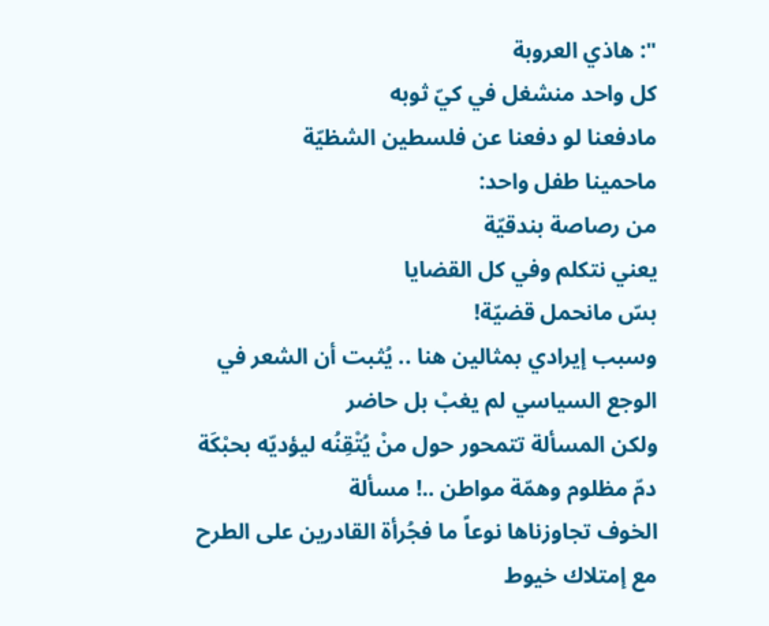": هاذي العروبة
كل واحد منشغل في كيّ ثوبه
مادفعنا لو دفعنا عن فلسطين الشظيّة
ماحمينا طفل واحد:
من رصاصة بندقيّة
يعني نتكلم وفي كل القضايا
بسّ مانحمل قضيّة!
وسبب إيرادي بمثالين هنا .. يُثبت أن الشعر في الوجع السياسي لم يغبْ بل حاضر
ولكن المسألة تتمحور حول منْ يُتْقِنُه ليؤديّه بحبْكَة دمّ مظلوم وهمّة مواطن ..! مسألة
الخوف تجاوزناها نوعاً ما فجُرأة القادرين على الطرح مع إمتلاك خيوط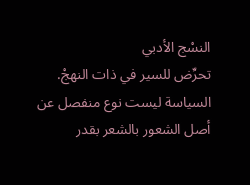النسْج الأدبي
تحرِّض للسير في ذات النهجْ.
السياسة ليست نوع منفصل عن أصل الشعور بالشعر بقدر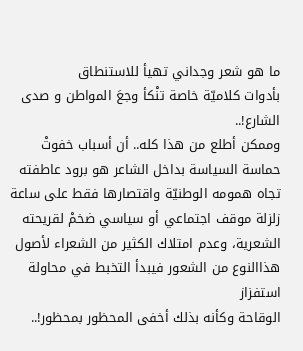ما هو شعر وجداني تهيأ للاستنطاق
بأدوات كلاميّة خاصة تنْكأ وجعَ المواطن و صدى الشارع!..
وممكن أطلع من هذا كله.. أن أسباب خفوتْ حماسة السياسة بداخل الشاعر هو برود عاطفته
تجاه همومه الوطنيّة واقتصارها فقط على ساعة زلزلة موقف اجتماعي أو سياسي ضخمْ لقريحته
الشعرية، وعدم امتلاك الكثير من الشعراء لأصول هذاالنوع من الشعور فيبدأ التخبط في محاولة استفزاز
الوقاحة وكأنه بذلك أخفى المحظور بمحظور!..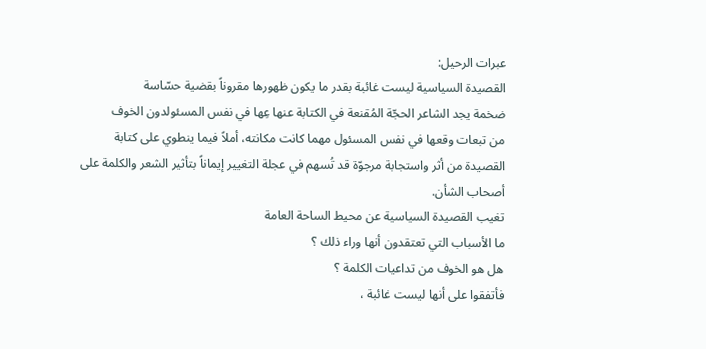عبرات الرحيل:
القصيدة السياسية ليست غائبة بقدر ما يكون ظهورها مقروناً بقضية حسّاسة
ضخمة يجد الشاعر الحجّة المُقنعة في الكتابة عنها عِها في نفس المسئولدون الخوف
من تبعات وقعها في نفس المسئول مهما كانت مكانته، أملاً فيما ينطوي على كتابة
القصيدة من أثر واستجابة مرجوّة قد تُسهم في عجلة التغيير إيماناً بتأثير الشعر والكلمة على
أصحاب الشأن.
تغيب القصيدة السياسية عن محيط الساحة العامة
ما الأسباب التي تعتقدون أنها وراء ذلك ؟
هل هو الخوف من تداعيات الكلمة ؟
فأتفقوا على أنها ليست غائبة ،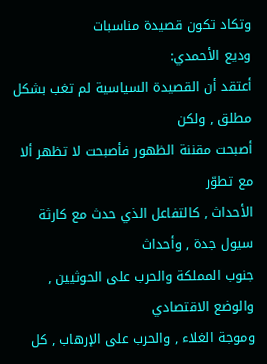وتكاد تكون قصيدة مناسبات
وديع الأحمدي:
أعتقد أن القصيدة السياسية لم تغب بشكل مطلق , ولكن
أصبحت مقننة الظهور فأصبحت لا تظهر ألا مع تطوّر
الأحداث , كالتفاعل الذي حدث مع كارثة سيول جدة , وأحداث
جنوب المملكة والحرب على الحوثيين , والوضع الاقتصادي
وموجة الغلاء , والحرب على الإرهاب , كل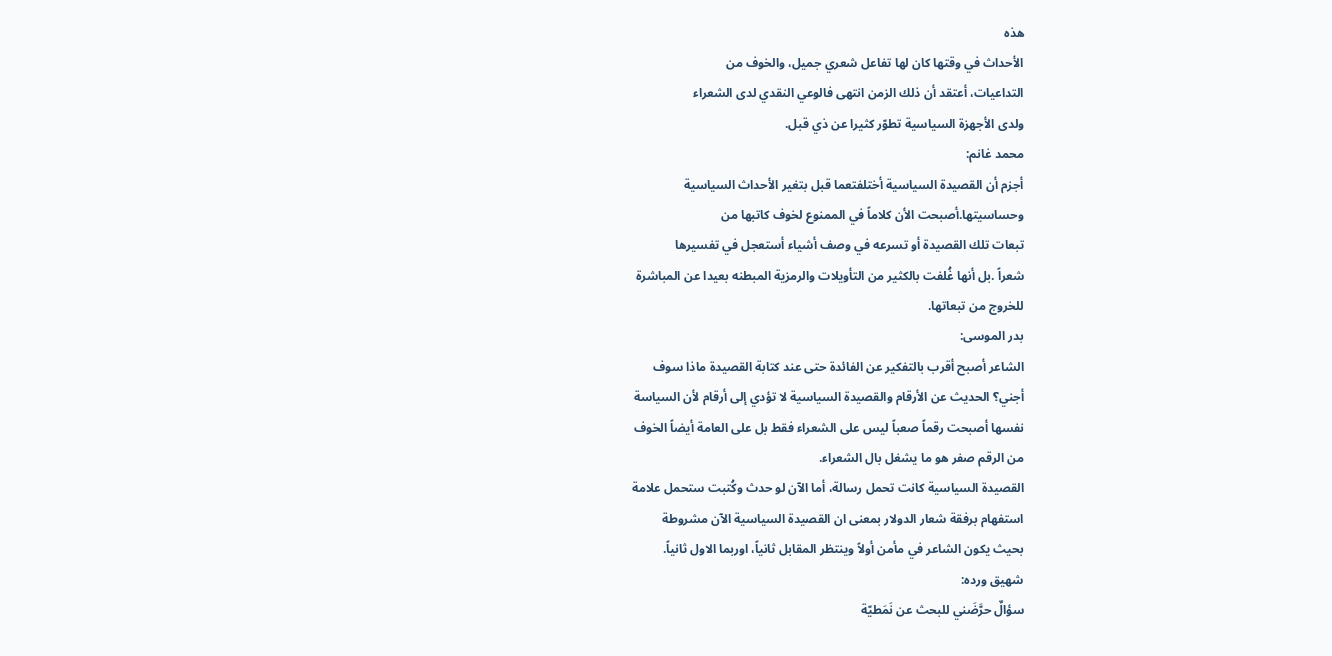هذه
الأحداث في وقتها كان لها تفاعل شعري جميل، والخوف من
التداعيات، أعتقد أن ذلك الزمن انتهى فالوعي النقدي لدى الشعراء
ولدى الأجهزة السياسية تطوّر كثيرا عن ذي قبل.
محمد غانم:
أجزم أن القصيدة السياسية أختلفتعما قبل بتغير الأحداث السياسية
وحساسيتها.أصبحت الأن كلاماً في الممنوع لخوف كاتبها من
تبعات تلك القصيدة أو تسرعه في وصف أشياء أستعجل في تفسيرها
شعراً .بل أنها غُلفت بالكثير من التأويلات والرمزية المبطنه بعيدا عن المباشرة
للخروج من تبعاتها.
بدر الموسى:
الشاعر أصبح أقرب بالتفكير عن الفائدة حتى عند كتابة القصيدة ماذا سوف
أجني؟ الحديث عن الأرقام والقصيدة السياسية لا تؤدي إلى أرقام لأن السياسة
نفسها أصبحت رقماً صعباً ليس على الشعراء فقط بل على العامة أيضاً الخوف
من الرقم صفر هو ما يشغل بال الشعراء.
القصيدة السياسية كانت تحمل رسالة، أما الآن لو حدث وكُتبت ستحمل علامة
استفهام برفقة شعار الدولار بمعنى ان القصيدة السياسية الآن مشروطة
بحيث يكون الشاعر في مأمن أولاً وينتظر المقابل ثانياً، اوربما الاول ثانياً.
شهيق ورده:
سؤالٌ حرَّضَني للبحث عن نَمَطيّة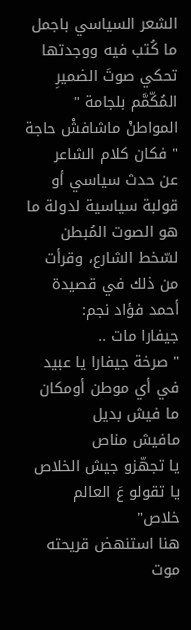الشعر السياسي باجمل ما كُتب فيه ووجدتها
تحكي صوتَ الضميرِ المُكّمَّم بلجامة " المواطنْ ماشافشْ حاجة " فكان كلام الشاعر
عن حدث سياسي أو قولبة سياسية لدولة ما هو الصوت المُبطن لسّخط الشارع، وقرأت
من ذلك في قصيدة أحمد فؤاد نجم:
جيفارا مات ..
" صرخة جيفارا يا عبيد
في أي موطن أومكان
ما فيش بديل
مافيش مناص
يا تجهّزو جيش الخلاص
يا تقولو عَ العالم
خلاص"
هنا استنهض قريحته موت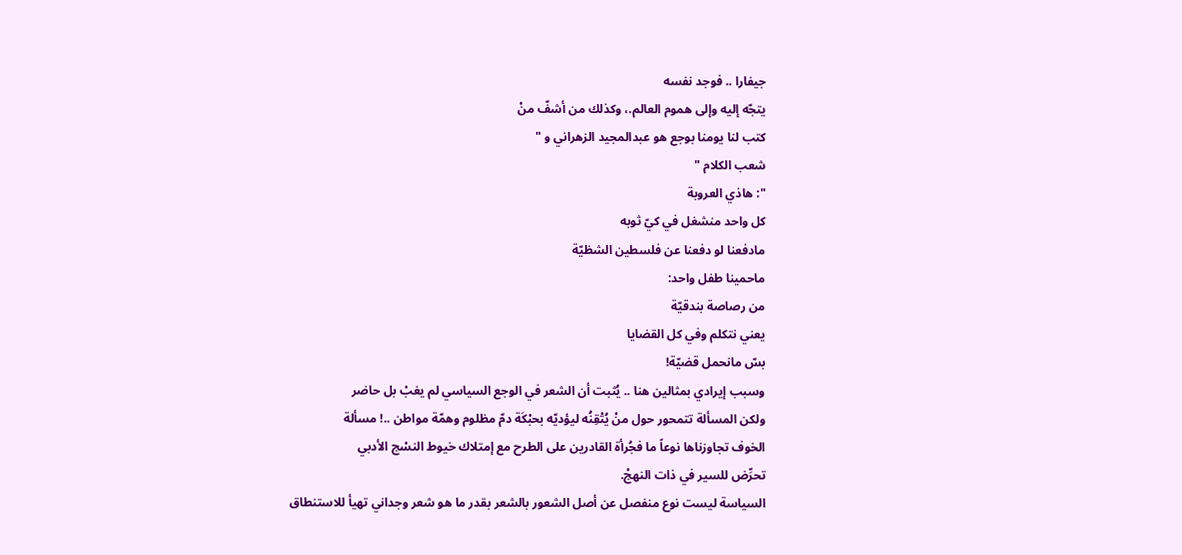جيفارا .. فوجد نفسه
يتجّه إليه وإلى هموم العالم.، وكذلك من أشفّ منْ
كتب لنا يومنا بوجع هو عبدالمجيد الزهراني و "
شعب الكلام "
": هاذي العروبة
كل واحد منشغل في كيّ ثوبه
مادفعنا لو دفعنا عن فلسطين الشظيّة
ماحمينا طفل واحد:
من رصاصة بندقيّة
يعني نتكلم وفي كل القضايا
بسّ مانحمل قضيّة!
وسبب إيرادي بمثالين هنا .. يُثبت أن الشعر في الوجع السياسي لم يغبْ بل حاضر
ولكن المسألة تتمحور حول منْ يُتْقِنُه ليؤديّه بحبْكَة دمّ مظلوم وهمّة مواطن ..! مسألة
الخوف تجاوزناها نوعاً ما فجُرأة القادرين على الطرح مع إمتلاك خيوط النسْج الأدبي
تحرِّض للسير في ذات النهجْ.
السياسة ليست نوع منفصل عن أصل الشعور بالشعر بقدر ما هو شعر وجداني تهيأ للاستنطاق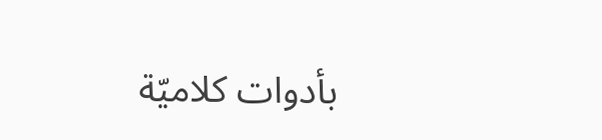بأدوات كلاميّة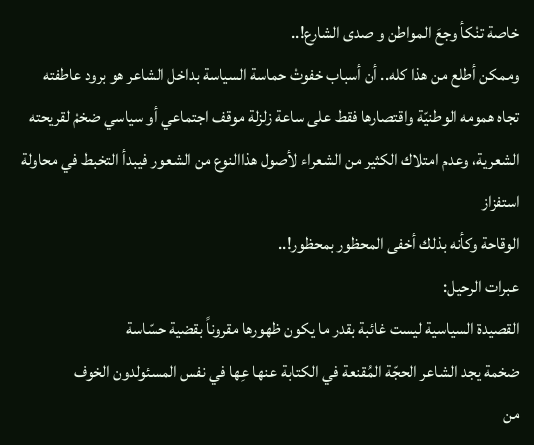خاصة تنْكأ وجعَ المواطن و صدى الشارع!..
وممكن أطلع من هذا كله.. أن أسباب خفوتْ حماسة السياسة بداخل الشاعر هو برود عاطفته
تجاه همومه الوطنيّة واقتصارها فقط على ساعة زلزلة موقف اجتماعي أو سياسي ضخمْ لقريحته
الشعرية، وعدم امتلاك الكثير من الشعراء لأصول هذاالنوع من الشعور فيبدأ التخبط في محاولة استفزاز
الوقاحة وكأنه بذلك أخفى المحظور بمحظور!..
عبرات الرحيل:
القصيدة السياسية ليست غائبة بقدر ما يكون ظهورها مقروناً بقضية حسّاسة
ضخمة يجد الشاعر الحجّة المُقنعة في الكتابة عنها عِها في نفس المسئولدون الخوف
من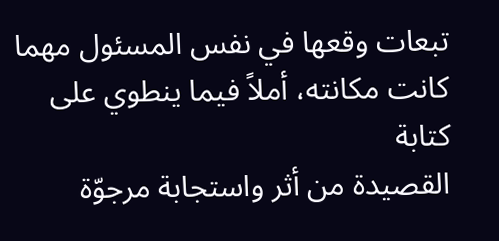تبعات وقعها في نفس المسئول مهما كانت مكانته، أملاً فيما ينطوي على كتابة
القصيدة من أثر واستجابة مرجوّة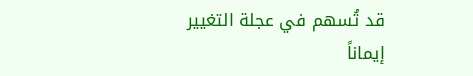قد تُسهم في عجلة التغيير إيماناً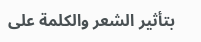بتأثير الشعر والكلمة على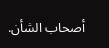أصحاب الشأن.